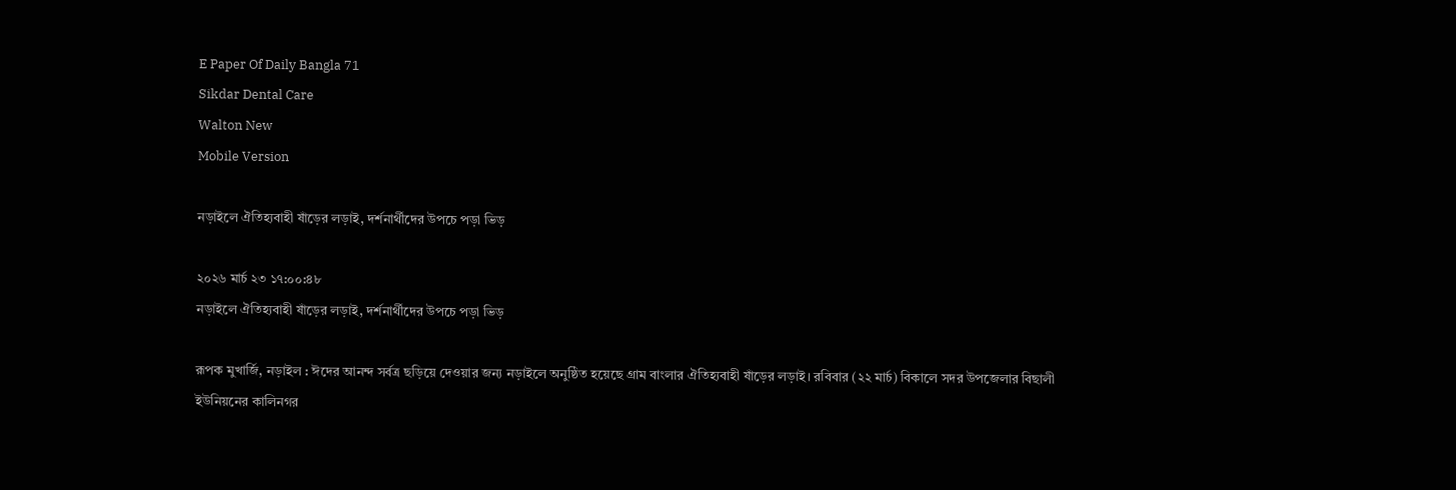E Paper Of Daily Bangla 71
Sikdar Dental Care
Walton New
Mobile Version

নড়াইলে ঐতিহ্যবাহী ষাঁড়ের লড়াই, দর্শনার্থীদের উপচে পড়া ভিড়

২০২৬ মার্চ ২৩ ১৭:০০:৪৮
নড়াইলে ঐতিহ্যবাহী ষাঁড়ের লড়াই, দর্শনার্থীদের উপচে পড়া ভিড়

রূপক মুখার্জি, নড়াইল : ঈদের আনন্দ সর্বত্র ছড়িয়ে দেওয়ার জন্য নড়াইলে অনুষ্ঠিত হয়েছে গ্রাম বাংলার ঐতিহ্যবাহী ষাঁড়ের লড়াই। রবিবার (২২ মার্চ) বিকালে সদর উপজেলার বিছালী ইউনিয়নের কালিনগর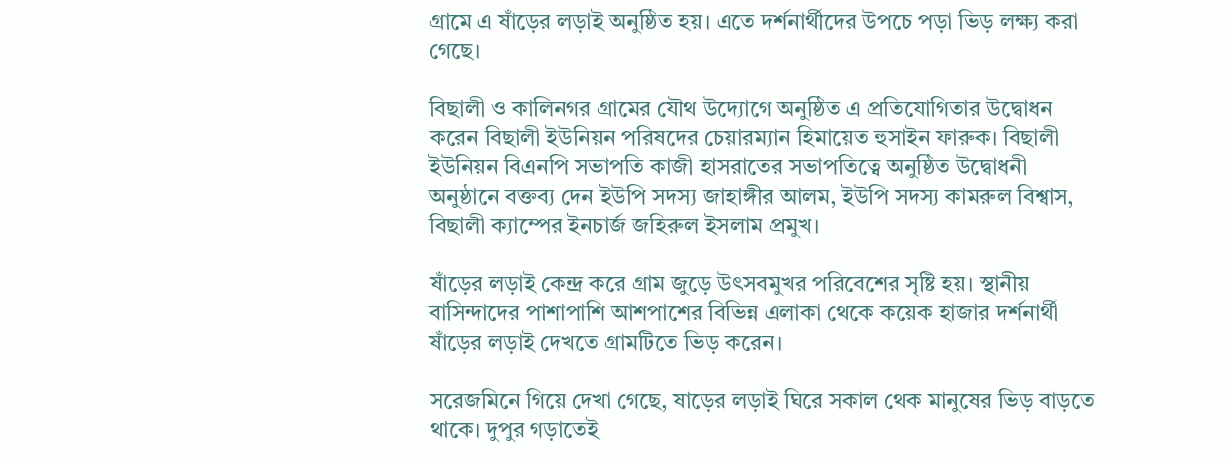গ্রামে এ ষাঁড়ের লড়াই অনুষ্ঠিত হয়। এতে দর্শনার্থীদের উপচে পড়া ভিড় লক্ষ্য করা গেছে।

বিছালী ও কালিনগর গ্রামের যৌথ উদ্যোগে অনুষ্ঠিত এ প্রতিযোগিতার উদ্বোধন করেন বিছালী ইউনিয়ন পরিষদের চেয়ারম্যান হিমায়েত হুসাইন ফারুক। বিছালী ইউনিয়ন বিএনপি সভাপতি কাজী হাসরাতের সভাপতিত্বে অনুষ্ঠিত উদ্বোধনী অনুষ্ঠানে বক্তব্য দেন ইউপি সদস্য জাহাঙ্গীর আলম, ইউপি সদস্য কামরুল বিশ্বাস, বিছালী ক্যাম্পের ইনচার্জ জহিরুল ইসলাম প্রমুখ।

ষাঁড়ের লড়াই কেন্দ্র করে গ্রাম জুড়ে উৎসবমুখর পরিবেশের সৃষ্টি হয়। স্থানীয় বাসিন্দাদের পাশাপাশি আশপাশের বিভিন্ন এলাকা থেকে কয়েক হাজার দর্শনার্থী ষাঁড়ের লড়াই দেখতে গ্রামটিতে ভিড় করেন।

সরেজমিনে গিয়ে দেখা গেছে, ষাড়ের লড়াই ঘিরে সকাল থেক মানুষের ভিড় বাড়তে থাকে। দুপুর গড়াতেই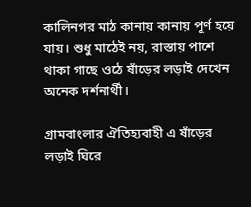কালিনগর মাঠ কানায় কানায় পূর্ণ হয়ে যায়। শুধু মাঠেই নয়, রাস্তায় পাশে থাকা গাছে ওঠে ষাঁড়ের লড়াই দেখেন অনেক দর্শনার্থী।

গ্রামবাংলার ঐতিহ্যবাহী এ ষাঁড়ের লড়াই ঘিরে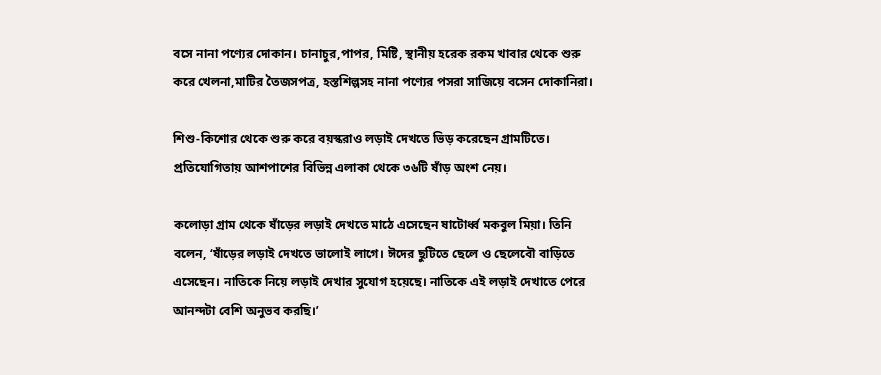বসে নানা পণ্যের দোকান। চানাচুর,পাপর, মিষ্টি, স্থানীয় হরেক রকম খাবার থেকে শুরু করে খেলনা,মাটির তৈজসপত্র, হস্তশিল্পসহ নানা পণ্যের পসরা সাজিয়ে বসেন দোকানিরা।

শিশু-কিশোর থেকে শুরু করে বয়স্করাও লড়াই দেখতে ভিড় করেছেন গ্রামটিতে। প্রতিযোগিতায় আশপাশের বিভিন্ন এলাকা থেকে ৩৬টি ষাঁড় অংশ নেয়।

কলোড়া গ্রাম থেকে ষাঁড়ের লড়াই দেখতে মাঠে এসেছেন ষাটোর্ধ্ব মকবুল মিয়া। তিনি বলেন, ‘ষাঁড়ের লড়াই দেখতে ভালোই লাগে। ঈদের ছুটিতে ছেলে ও ছেলেবৌ বাড়িতে এসেছেন। নাতিকে নিয়ে লড়াই দেখার সুযোগ হয়েছে। নাতিকে এই লড়াই দেখাতে পেরে আনন্দটা বেশি অনুভব করছি।’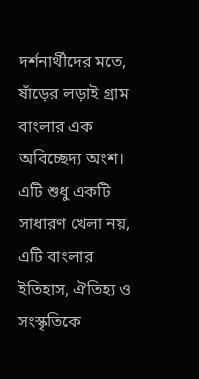দর্শনার্থীদের মতে, ষাঁড়ের লড়াই গ্রাম বাংলার এক অবিচ্ছেদ্য অংশ। এটি শুধু একটি সাধারণ খেলা নয়, এটি বাংলার ইতিহাস, ঐতিহ্য ও সংস্কৃতিকে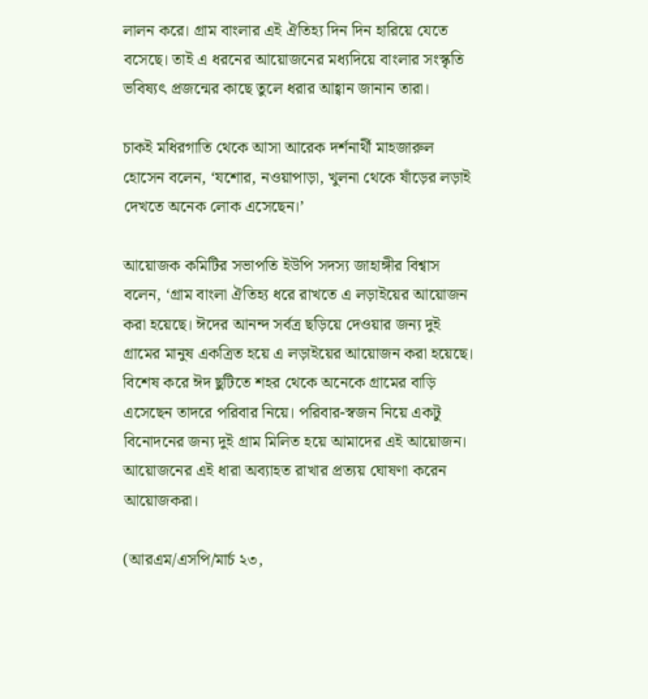লালন করে। গ্রাম বাংলার এই ঐতিহ্য দিন দিন হারিয়ে যেতে বসেছে। তাই এ ধরনের আয়োজনের মধ্যদিয়ে বাংলার সংস্কৃতি ভবিষ্যৎ প্রজন্মের কাছে তুলে ধরার আহ্বান জানান তারা।

চাকই মধিরগাতি থেকে আসা আরেক দর্শনার্থী মাহজারুল হোসেন বলেন, ‘যশোর, নওয়াপাড়া, খুলনা থেকে ষাঁড়ের লড়াই দেখতে অনেক লোক এসেছেন।’

আয়োজক কমিটির সভাপতি ইউপি সদস্য জাহাঙ্গীর বিশ্বাস বলেন, ‘গ্রাম বাংলা ঐতিহ্য ধরে রাখতে এ লড়াইয়ের আয়োজন করা হয়েছে। ঈদের আনন্দ সর্বত্র ছড়িয়ে দেওয়ার জন্য দুই গ্রামের মানুষ একত্রিত হয়ে এ লড়াইয়ের আয়োজন করা হয়েছে। বিশেষ করে ঈদ ছুটিতে শহর থেকে অনেকে গ্রামের বাড়ি এসেছেন তাদরে পরিবার নিয়ে। পরিবার-স্বজন নিয়ে একটু বিনোদনের জন্য দুই গ্রাম মিলিত হয়ে আমাদের এই আয়োজন। আয়োজনের এই ধারা অব্যাহত রাখার প্রত্যয় ঘোষণা করেন আয়োজকরা।

(আরএম/এসপি/মার্চ ২৩,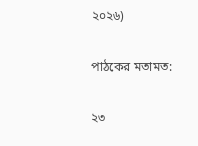২০২৬)

পাঠকের মতামত:

২৩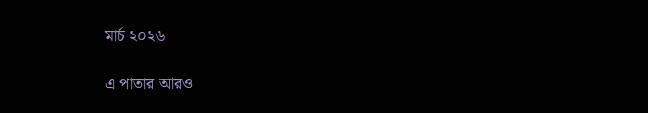মার্চ ২০২৬

এ পাতার আরও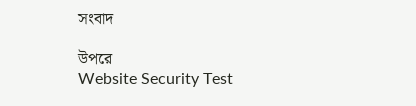সংবাদ

উপরে
Website Security Test